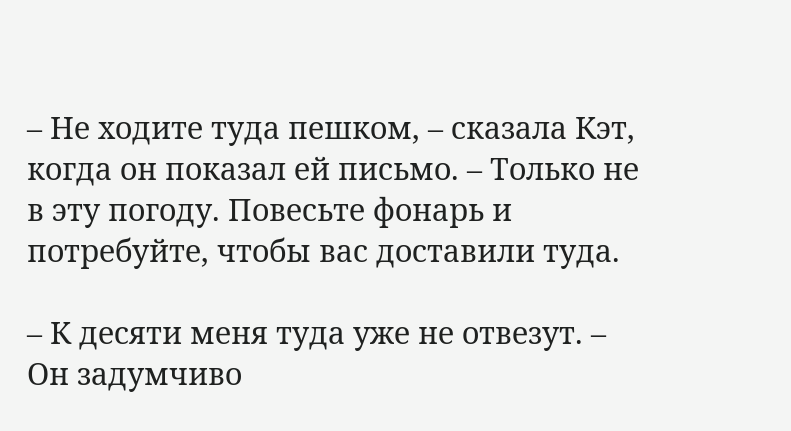– Не ходите туда пешком, – сказала Кэт, когда он показал ей письмо. – Только не в эту погоду. Повесьте фонарь и потребуйте, чтобы вас доставили туда.

– К десяти меня туда уже не отвезут. – Он задумчиво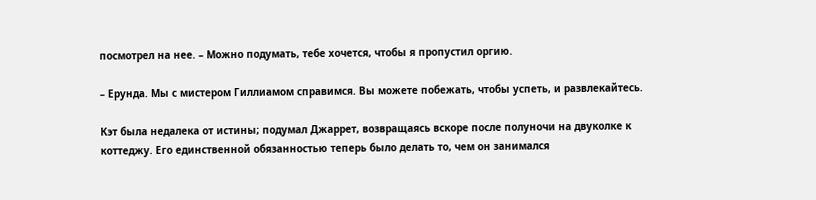посмотрел на нее. – Можно подумать, тебе хочется, чтобы я пропустил оргию.

– Ерунда. Мы с мистером Гиллиамом справимся. Вы можете побежать, чтобы успеть, и развлекайтесь.

Кэт была недалека от истины; подумал Джаррет, возвращаясь вскоре после полуночи на двуколке к коттеджу. Его единственной обязанностью теперь было делать то, чем он занимался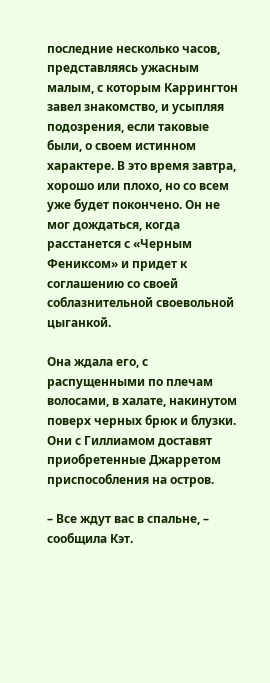последние несколько часов, представляясь ужасным малым, с которым Каррингтон завел знакомство, и усыпляя подозрения, если таковые были, о своем истинном характере. В это время завтра, хорошо или плохо, но со всем уже будет покончено. Он не мог дождаться, когда расстанется с «Черным Фениксом» и придет к соглашению со своей соблазнительной своевольной цыганкой.

Она ждала его, с распущенными по плечам волосами, в халате, накинутом поверх черных брюк и блузки. Они с Гиллиамом доставят приобретенные Джарретом приспособления на остров.

– Все ждут вас в спальне, – сообщила Кэт.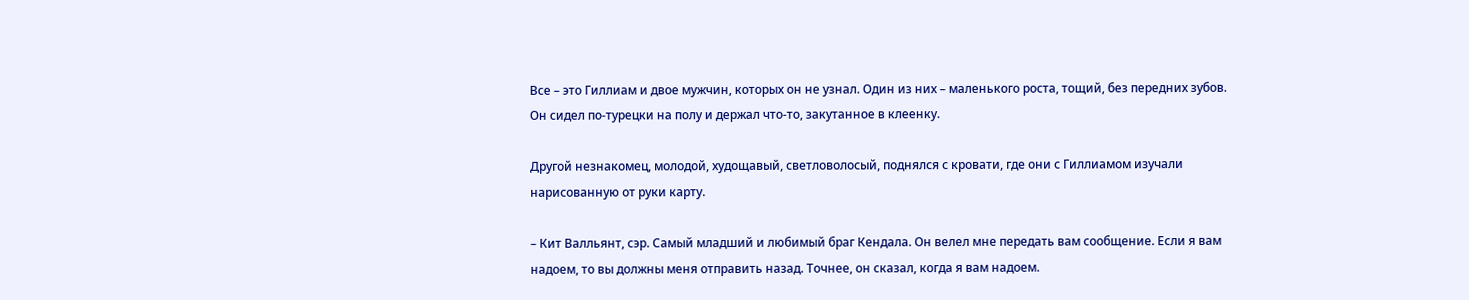Все – это Гиллиам и двое мужчин, которых он не узнал. Один из них – маленького роста, тощий, без передних зубов. Он сидел по-турецки на полу и держал что-то, закутанное в клеенку.

Другой незнакомец, молодой, худощавый, светловолосый, поднялся с кровати, где они с Гиллиамом изучали нарисованную от руки карту.

– Кит Валльянт, сэр. Самый младший и любимый браг Кендала. Он велел мне передать вам сообщение. Если я вам надоем, то вы должны меня отправить назад. Точнее, он сказал, когда я вам надоем.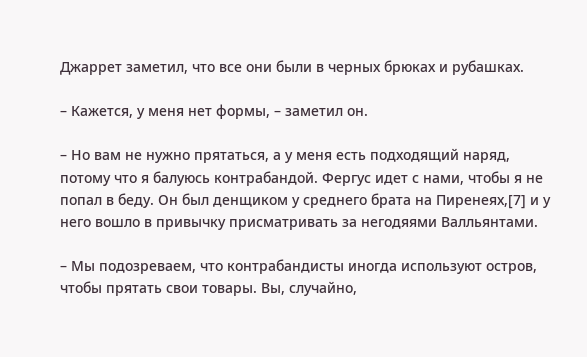Джаррет заметил, что все они были в черных брюках и рубашках.

– Кажется, у меня нет формы, – заметил он.

– Но вам не нужно прятаться, а у меня есть подходящий наряд, потому что я балуюсь контрабандой. Фергус идет с нами, чтобы я не попал в беду. Он был денщиком у среднего брата на Пиренеях,[7] и у него вошло в привычку присматривать за негодяями Валльянтами.

– Мы подозреваем, что контрабандисты иногда используют остров, чтобы прятать свои товары. Вы, случайно,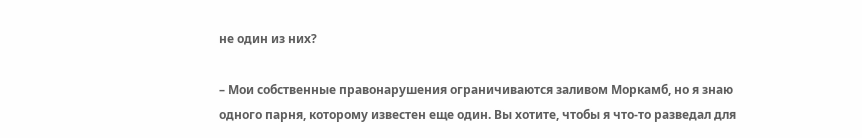не один из них?

– Мои собственные правонарушения ограничиваются заливом Моркамб, но я знаю одного парня, которому известен еще один. Вы хотите, чтобы я что-то разведал для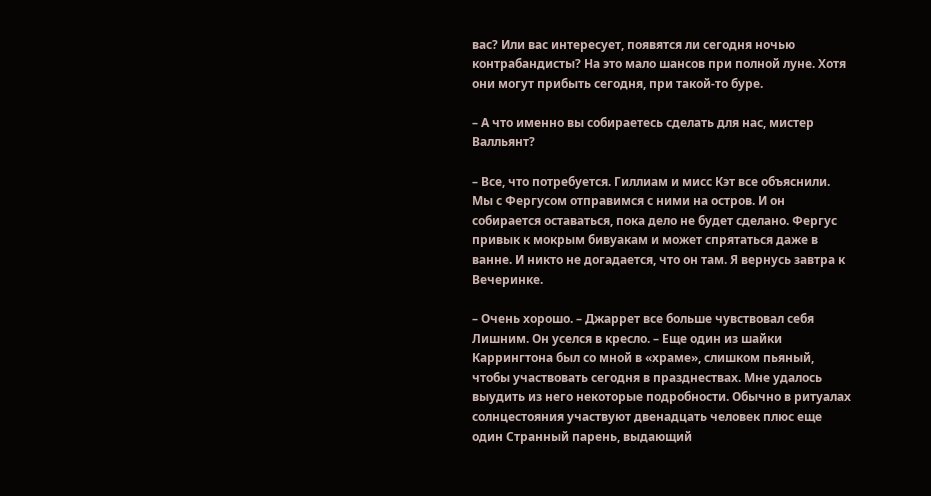вас? Или вас интересует, появятся ли сегодня ночью контрабандисты? На это мало шансов при полной луне. Хотя они могут прибыть сегодня, при такой-то буре.

– А что именно вы собираетесь сделать для нас, мистер Валльянт?

– Все, что потребуется. Гиллиам и мисс Кэт все объяснили. Мы с Фергусом отправимся с ними на остров. И он собирается оставаться, пока дело не будет сделано. Фергус привык к мокрым бивуакам и может спрятаться даже в ванне. И никто не догадается, что он там. Я вернусь завтра к Вечеринке.

– Очень хорошо. – Джаррет все больше чувствовал себя Лишним. Он уселся в кресло. – Еще один из шайки Каррингтона был со мной в «храме», слишком пьяный, чтобы участвовать сегодня в празднествах. Мне удалось выудить из него некоторые подробности. Обычно в ритуалах солнцестояния участвуют двенадцать человек плюс еще один Странный парень, выдающий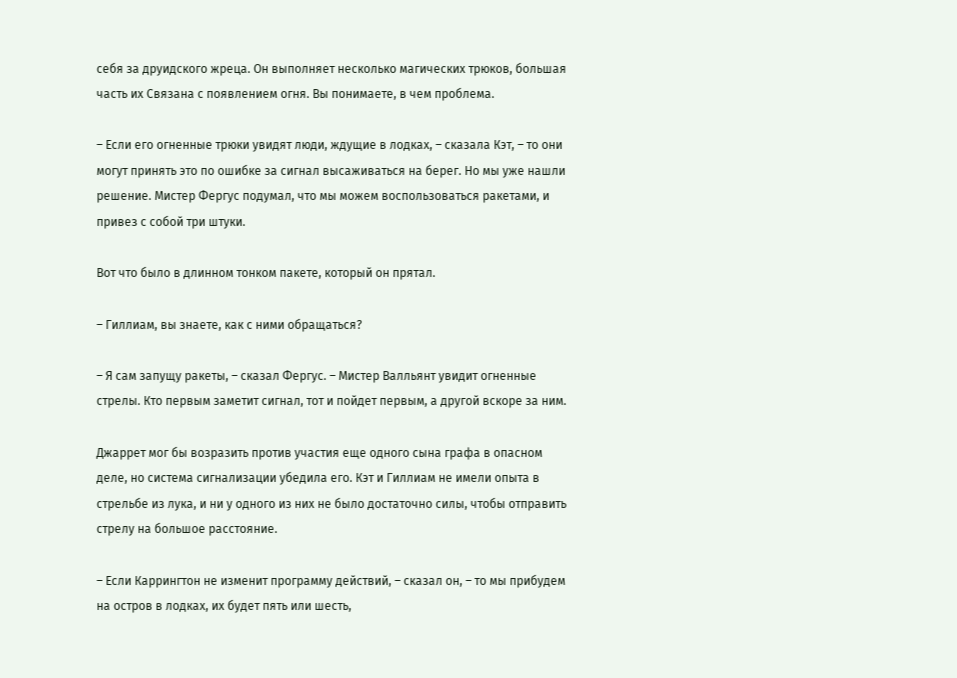себя за друидского жреца. Он выполняет несколько магических трюков, большая часть их Связана с появлением огня. Вы понимаете, в чем проблема.

– Если его огненные трюки увидят люди, ждущие в лодках, – сказала Кэт, – то они могут принять это по ошибке за сигнал высаживаться на берег. Но мы уже нашли решение. Мистер Фергус подумал, что мы можем воспользоваться ракетами, и привез с собой три штуки.

Вот что было в длинном тонком пакете, который он прятал.

– Гиллиам, вы знаете, как с ними обращаться?

– Я сам запущу ракеты, – сказал Фергус. – Мистер Валльянт увидит огненные стрелы. Кто первым заметит сигнал, тот и пойдет первым, а другой вскоре за ним.

Джаррет мог бы возразить против участия еще одного сына графа в опасном деле, но система сигнализации убедила его. Кэт и Гиллиам не имели опыта в стрельбе из лука, и ни у одного из них не было достаточно силы, чтобы отправить стрелу на большое расстояние.

– Если Каррингтон не изменит программу действий, – сказал он, – то мы прибудем на остров в лодках, их будет пять или шесть,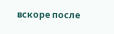вскоре после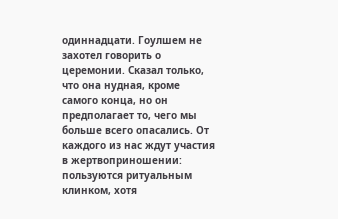одиннадцати. Гоулшем не захотел говорить о церемонии. Сказал только, что она нудная, кроме самого конца, но он предполагает то, чего мы больше всего опасались. От каждого из нас ждут участия в жертвоприношении: пользуются ритуальным клинком, хотя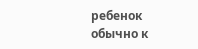ребенок обычно к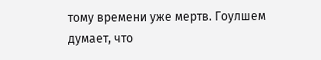тому времени уже мертв. Гоулшем думает, что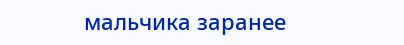мальчика заранее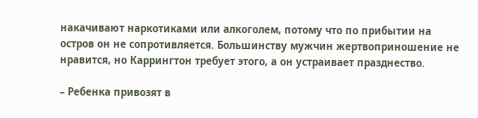накачивают наркотиками или алкоголем, потому что по прибытии на остров он не сопротивляется. Большинству мужчин жертвоприношение не нравится, но Каррингтон требует этого, а он устраивает празднество.

– Ребенка привозят в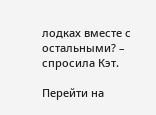лодках вместе с остальными? – спросила Кэт.

Перейти на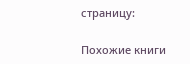страницу:

Похожие книги